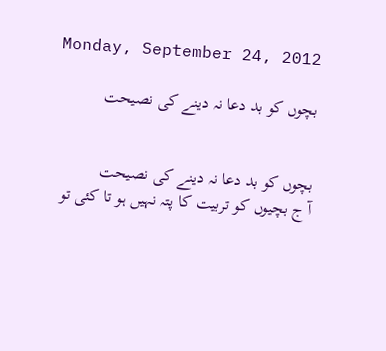Monday, September 24, 2012

بچوں کو بد دعا نہ دینے کی نصیحت


بچوں کو بد دعا نہ دینے کی نصیحت
آ ج بچیوں کو تربیت کا پتہ نہیں ہو تا کئی تو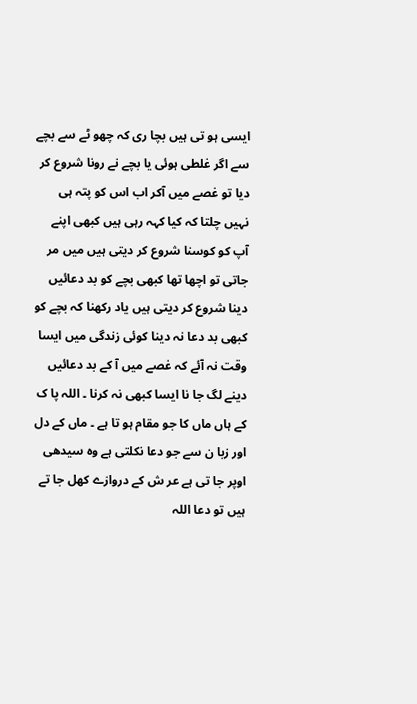ایسی ہو تی ہیں بچا ری کہ چھو ٹے سے بچے سے اگر غلطی ہوئی یا بچے نے رونا شروع کر دیا تو غصے میں آکر اب اس کو پتہ ہی نہیں چلتا کہ کیا کہہ رہی ہیں کبھی اپنے آپ کو کوسنا شروع کر دیتی ہیں میں مر جاتی تو اچھا تھا کبھی بچے کو بد دعائیں دینا شروع کر دیتی ہیں یاد رکھنا کہ بچے کو کبھی بد دعا نہ دینا کوئی زندگی میں ایسا وقت نہ آئے کہ غصے میں آ کے بد دعائیں دینے لگ جا نا ایسا کبھی نہ کرنا ۔ اللہ پا ک کے ہاں ماں کا جو مقام ہو تا ہے ۔ ماں کے دل اور زبا ن سے جو دعا نکلتی ہے وہ سیدھی اوپر جا تی ہے عر ش کے دروازے کھل جا تے ہیں تو دعا اللہ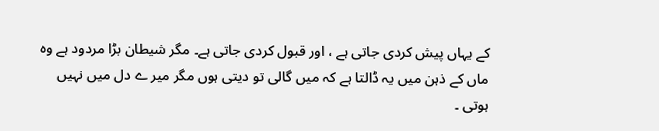کے یہاں پیش کردی جاتی ہے ، اور قبول کردی جاتی ہے۔ مگر شیطان بڑا مردود ہے وہ ماں کے ذہن میں یہ ڈالتا ہے کہ میں گالی تو دیتی ہوں مگر میر ے دل میں نہیں ہوتی ۔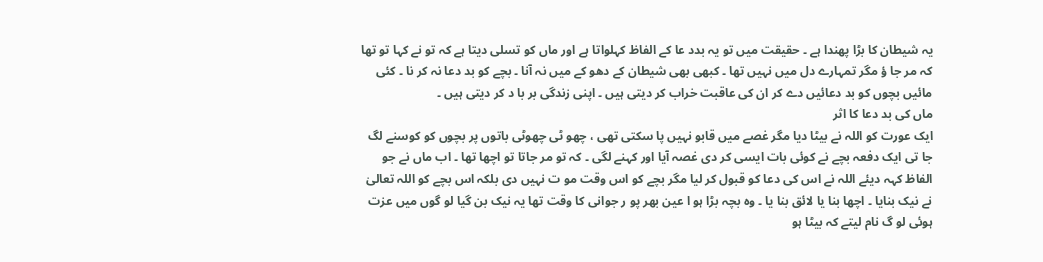یہ شیطان کا بڑا پھندا ہے ۔ حقیقت میں تو یہ بدد عا کے الفاظ کہلواتا ہے اور ماں کو تسلی دیتا ہے کہ تو نے کہا تو تھا کہ مر جا ؤ مگر تمہارے دل میں نہیں تھا ۔ کبھی بھی شیطان کے دھو کے میں نہ آنا ۔ بچے کو بد دعا نہ کر نا ۔ کئی مائیں بچوں کو بد دعائیں دے کر ان کی عاقبت خراب کر دیتی ہیں ۔ اپنی زندگی بر با د کر دیتی ہیں ۔
ماں کی بد دعا کا اثر
ایک عورت کو اللہ نے بیٹا دیا مگر غصے میں قابو نہیں پا سکتی تھی ، چھو ٹی چھوٹی باتوں پر بچوں کو کوسنے لگ جا تی ایک دفعہ بچے نے کوئی بات ایسی کر دی غصہ آیا اور کہنے لگی ۔ کہ تو مر جاتا تو اچھا تھا ۔ اب ماں نے جو الفاظ کہہ دیئے اللہ نے اس کی دعا کو قبول کر لیا مگر بچے کو اس وقت مو ت نہیں دی بلکہ اس بچے کو اللہ تعالیٰ نے نیک بنایا ۔ اچھا بنا یا لائق بنا یا ۔ وہ بچہ بڑا ہو ا عین بھر پو ر جوانی کا وقت تھا یہ نیک بن گیا لو گوں میں عزت ہوئی لو گ نام لیتے کہ بیٹا ہو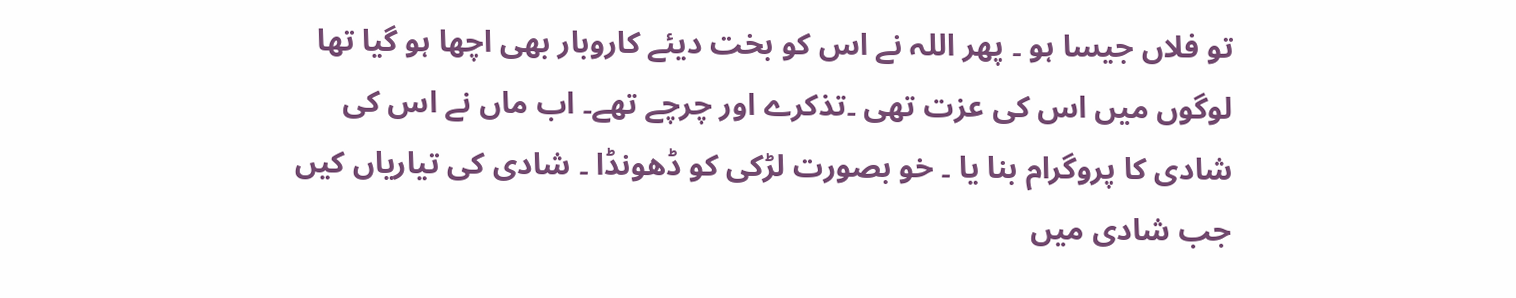تو فلاں جیسا ہو ۔ پھر اللہ نے اس کو بخت دیئے کاروبار بھی اچھا ہو گیا تھا لوگوں میں اس کی عزت تھی ۔تذکرے اور چرچے تھے۔ اب ماں نے اس کی شادی کا پروگرام بنا یا ۔ خو بصورت لڑکی کو ڈھونڈا ۔ شادی کی تیاریاں کیں جب شادی میں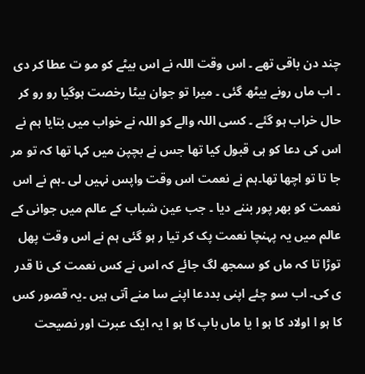چند دن باقی تھے ۔ اس وقت اللہ نے اس بیٹے کو مو ت عطا کر دی ۔ اب ماں رونے بیٹھ گئی ۔ میرا تو جوان بیٹا رخصت ہوگیا رو رو کر حال خراب ہو گئے ۔ کسی اللہ والے کو اللہ نے خواب میں بتایا ہم نے اس کی دعا کو ہی قبول کیا تھا جس نے بچپن میں کہا تھا کہ تو مر جا تا تو اچھا تھا۔ہم نے نعمت اس وقت واپس نہیں لی ۔ہم نے اس نعمت کو بھر پور بننے دیا ۔ جب عین شباب کے عالم میں جوانی کے عالم میں یہ پہنچا نعمت پک کر تیا ر ہو گئی ہم نے اس وقت پھل توڑا تا کہ ماں کو سمجھ لگ جائے کہ اس نے کس نعمت کی نا قدر ی کی۔ اب سو چئے اپنی بددعا اپنے سا منے آتی ہیں ۔یہ قصور کس کا ہو ا اولاد کا ہو ا یا ماں باپ کا ہو ا یہ ایک عبرت اور نصیحت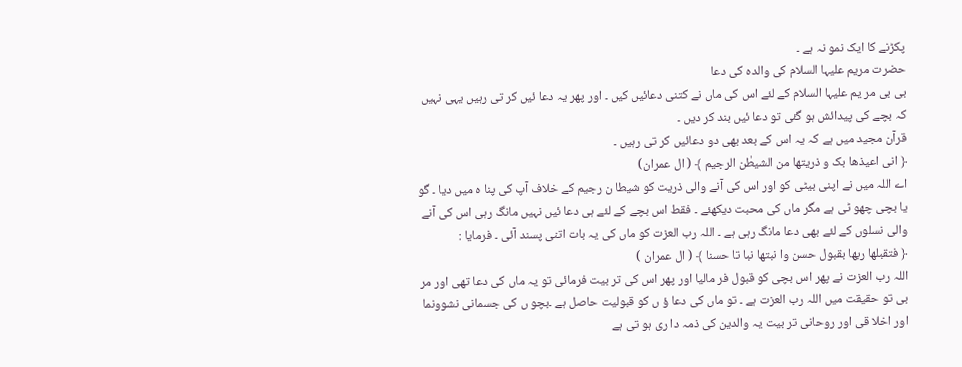پکڑنے کا ایک نمو نہ ہے ۔
حضرت مریم علیہا السلام کی والدہ کی دعا
بی بی مر یم علیہا السلام کے لئے اس کی ماں نے کتنی دعائیں کیں ۔ اور پھر یہ دعا ئیں کر تی رہیں یہی نہیں کہ بچے کی پیدائش ہو گئی تو دعا ئیں بند کر دیں ۔
قرآن مجید میں ہے کہ یہ اس کے بعد بھی دو دعائیں کر تی رہیں ۔
﴿ انی اعیذھا بک و ذریتھا من الشیطٰن الرجیم ﴾ ( ال عمران)
اے اللہ میں نے اپنی بیٹی کو اور اس کی آنے والی ذریت کو شیطا ن رجیم کے خلاف آپ کی پنا ہ میں دیا ۔ گو یا بچی چھو ٹی ہے مگر ماں کی محبت دیکھئے ۔ فقط اس بچے کے لئے ہی دعا ئیں نہیں مانگ رہی اس کی آنے والی نسلوں کے لئے بھی دعا مانگ رہی ہے ۔ اللہ رب العزت کو ماں کی یہ بات اتنی پسند آئی ۔ فرمایا :
﴿ فتقبلھا ربھا بقبول حسن وا نبتھا نبا تا حسنا ﴾ ( ال عمران )
اللہ رب العزت نے پھر اس بچی کو قبول فر مالیا اور پھر اس کی تر بیت فرمائی تو یہ ماں کی دعا تھی اور مر بی تو حقیقت میں اللہ رب العزت ہے ۔ تو ماں کی دعا ؤ ں کو قبولیت حاصل ہے ۔بچو ں کی جسمانی نشوونما اور اخلا قی اور روحانی تر بیت یہ والدین کی ذمہ دا ری ہو تی ہے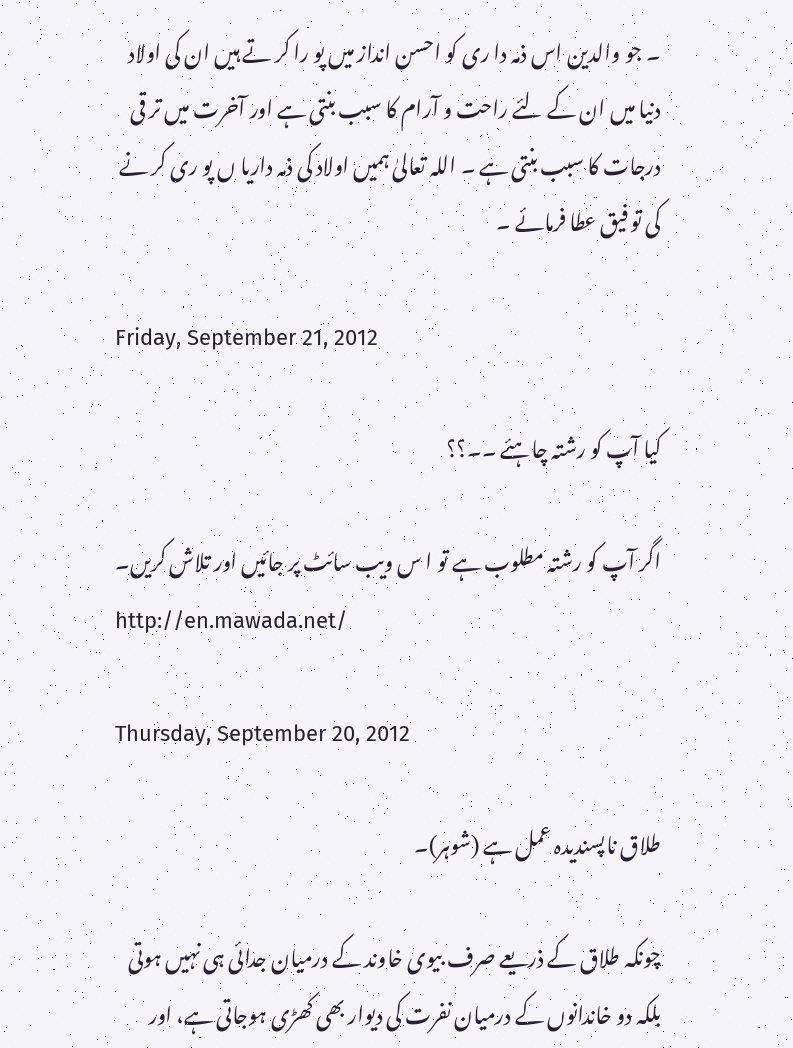۔ جو والدین اس ذمہ دا ری کو احسن انداز میں پو را کر تے ہیں ان کی اولاد دنیا میں ان کے لئے راحت و آرام کا سبب بنتی ہے اور آخرت میں تر قی درجات کا سبب بنتی ہے ۔ اللہ تعالیٰ ہمیں اولاد کی ذمہ داریا ں پو ری کر نے کی تو فیق عطا فرمائے ۔

Friday, September 21, 2012

کیا آپ کو رشتہ چاہئے ۔۔؟؟

اگر آپ کو رشتہ مطلوب ہے تو ا س ویب سائٹ پر جائیں اور تلاش کریں۔
http://en.mawada.net/

Thursday, September 20, 2012

طلاق ناپسندیدہ عمل ہے (شوہر)۔

چونکہ طلاق کے ذریعے صرف بیوی خاوند کے درمیان جدائی ہی نہیں ہوتی بلکہ دو خاندانوں کے درمیان نفرت کی دیوار بھی کھڑی ہوجاتی ہے، اور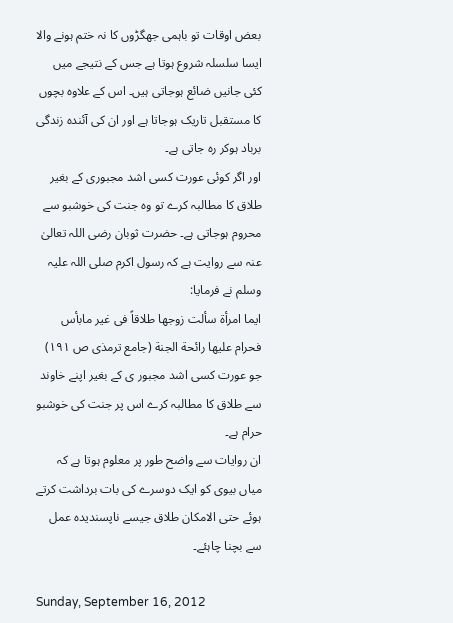بعض اوقات تو باہمی جھگڑوں کا نہ ختم ہونے والا ایسا سلسلہ شروع ہوتا ہے جس کے نتیجے میں کئی جانیں ضائع ہوجاتی ہیں۔ اس کے علاوہ بچوں کا مستقبل تاریک ہوجاتا ہے اور ان کی آئندہ زندگی برباد ہوکر رہ جاتی ہے۔
اور اگر کوئی عورت کسی اشد مجبوری کے بغیر طلاق کا مطالبہ کرے تو وہ جنت کی خوشبو سے محروم ہوجاتی ہے۔ حضرت ثوبان رضی اللہ تعالیٰ عنہ سے روایت ہے کہ رسول اکرم صلی اللہ علیہ وسلم نے فرمایا:
ایما امرأة سألت زوجھا طلاقاً فی غیر مابأس فحرام علیھا رائحة الجنة (جامع ترمذی ص ۱۹۱)
جو عورت کسی اشد مجبور ی کے بغیر اپنے خاوند سے طلاق کا مطالبہ کرے اس پر جنت کی خوشبو حرام ہے۔
ان روایات سے واضح طور پر معلوم ہوتا ہے کہ میاں بیوی کو ایک دوسرے کی بات برداشت کرتے ہوئے حتی الامکان طلاق جیسے ناپسندیدہ عمل سے بچنا چاہئے۔

Sunday, September 16, 2012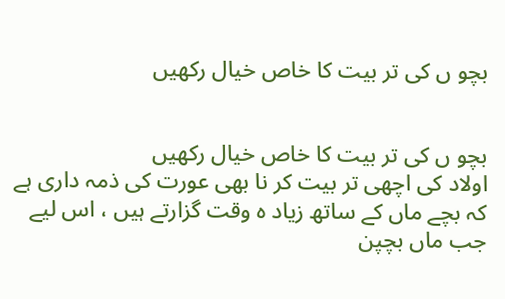بچو ں کی تر بیت کا خاص خیال رکھیں


بچو ں کی تر بیت کا خاص خیال رکھیں
اولاد کی اچھی تر بیت کر نا بھی عورت کی ذمہ داری ہے کہ بچے ماں کے ساتھ زیاد ہ وقت گزارتے ہیں ، اس لیے جب ماں بچپن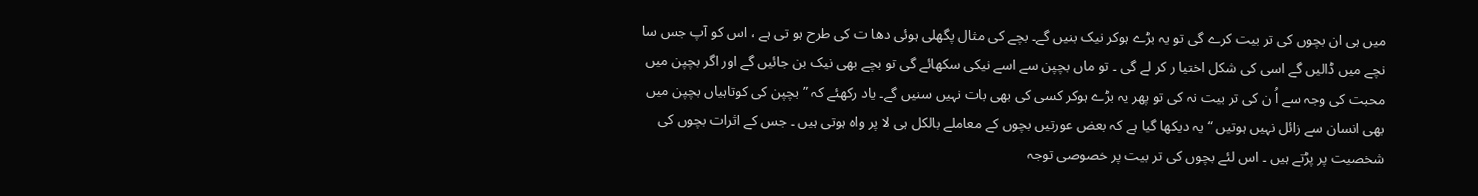میں ہی ان بچوں کی تر بیت کرے گی تو یہ بڑے ہوکر نیک بنیں گے۔ بچے کی مثال پگھلی ہوئی دھا ت کی طرح ہو تی ہے ، اس کو آپ جس سا نچے میں ڈالیں گے اسی کی شکل اختیا ر کر لے گی ۔ تو ماں بچپن سے اسے نیکی سکھائے گی تو بچے بھی نیک بن جائیں گے اور اگر بچپن میں محبت کی وجہ سے اُ ن کی تر بیت نہ کی تو پھر یہ بڑے ہوکر کسی کی بھی بات نہیں سنیں گے۔ یاد رکھئے کہ ” بچپن کی کوتاہیاں بچپن میں بھی انسان سے زائل نہیں ہوتیں “ یہ دیکھا گیا ہے کہ بعض عورتیں بچوں کے معاملے بالکل ہی لا پر واہ ہوتی ہیں ۔ جس کے اثرات بچوں کی شخصیت پر پڑتے ہیں ۔ اس لئے بچوں کی تر بیت پر خصوصی توجہ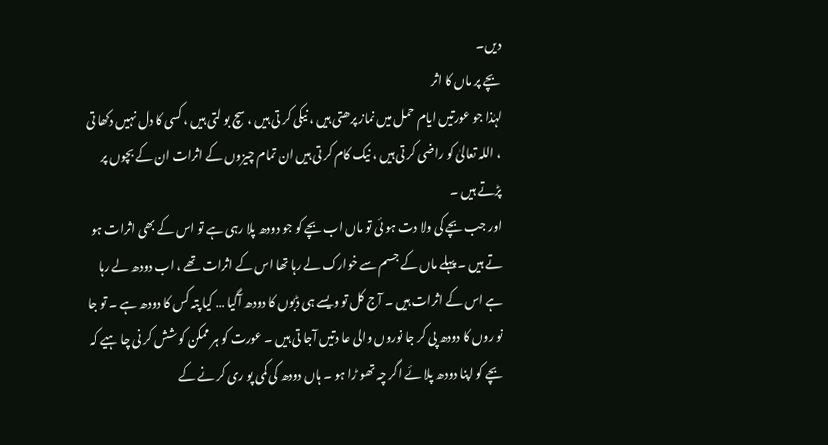دیں۔
بچے پر ماں کا اثر
لہٰذا جو عورتیں ایام حمل میں نماز پرھتی ہیں ، نیکی کر تی ہیں ، سچ بو لتی ہیں ، کسی کا دل نہیں دکھا تی ، اللہ تعالیٰ کو راضی کر تی ہیں ، نیک کام کر تی ہیں ان تمام چیزوں کے اثرات ان کے بچوں پر پڑتے ہیں ۔
اور جب بچے کی ولا دت ہو ئی تو ماں اب بچے کو جو دودھ پلا رہی ہے تو اس کے بھی اثرات ہو تے ہیں ۔ پہلے ماں کے جسم سے خوارک لے رہا تھا اس کے اثرات تھے ، اب دودھ لے رہا ہے اس کے اثرات ہیں ۔ آج کل تو ویسے ہی ڈبوں کا دودھ آگیا … کیا پتہ کس کا دودھ ہے ۔ تو جا نو روں کا دودھ پی کر جا نوروں والی عا دتیں آجا تی ہیں ۔ عورت کو ہر ممکن کو شش کر نی چا ہیے کہ بچے کو اپنا دودھ پلا ئے اگر چہ تھو ڑا ہو ۔ ہاں دودھ کی کمی پو ری کر نے کے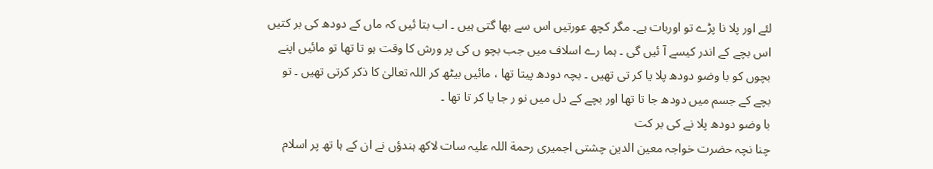لئے اور پلا نا پڑے تو اوربات ہے۔ مگر کچھ عورتیں اس سے بھا گتی ہیں ۔ اب بتا ئیں کہ ماں کے دودھ کی بر کتیں اس بچے کے اندر کیسے آ ئیں گی ۔ ہما رے اسلاف میں جب بچو ں کی پر ورش کا وقت ہو تا تھا تو مائیں اپنے بچوں کو با وضو دودھ پلا یا کر تی تھیں ۔ بچہ دودھ پیتا تھا ، مائیں بیٹھ کر اللہ تعالیٰ کا ذکر کرتی تھیں ۔ تو بچے کے جسم میں دودھ جا تا تھا اور بچے کے دل میں نو ر جا یا کر تا تھا ۔
با وضو دودھ پلا نے کی بر کت
چنا نچہ حضرت خواجہ معین الدین چشتی اجمیری رحمة اللہ علیہ سات لاکھ ہندؤں نے ان کے ہا تھ پر اسلام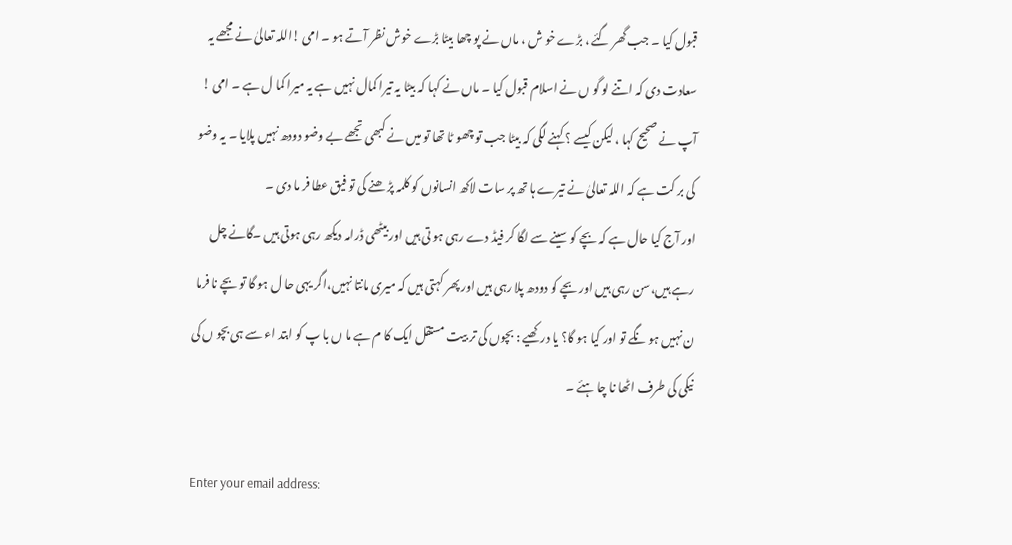قبول کیا ۔ جب گھر گئے ، بڑے خو ش ، ماں نے پو چھا بیٹا بڑے خوش نظر آتے ہو ۔ امی !اللہ تعالیٰ نے مجھے یہ سعادت دی کہ اتنے لو گو ں نے اسلام قبول کیا ۔ ماں نے کہا کہ بیٹا یہ تیرا کمال نہیں ہے یہ میرا کما ل ہے ۔ امی ! آپ نے صحیح کہا ، لیکن کیسے ؟ کہنے لگی کہ بیٹا جب تو چھو ٹا تھا تو میں نے کبھی تجھے بے وضو دودھ نہیں پلایا ۔ یہ وضو کی بر کت ہے کہ اللہ تعالیٰ نے تیرے ہا تھ پر سات لاکھ انسانوں کو کلمہ پڑ ھنے کی تو فیق عطا فر ما دی ۔
اور آج کیا حال ہے کہ بچے کو سینے سے لگا کر فیڈ دے رہی ہو تی ہیں اور بیٹھی ڈرامہ دیکھ رہی ہوتی ہیں ۔گانے چل رہے ہیں،سن رہی ہیں اور بچے کو دودھ پلا رہی ہیں اور پھر کہتی ہیں کہ میری مانتا نہیں،اگر یہی حا ل ہو گا تو بچے نا فرما ن نہیں ہو نگے تو اور کیا ہو گا؟ یا درکھیے : بچوں کی تر بیت مستقل ایک کا م ہے ما ں با پ کو ابتد اء سے ہی بچو ں کی نیکی کی طرف اٹھا نا چا ہئے ۔

Enter your email address: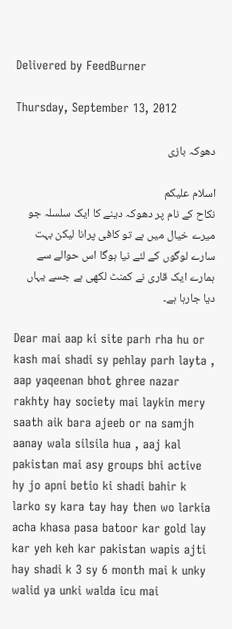Delivered by FeedBurner

Thursday, September 13, 2012

دھوکہ بازی

اسلام علیکم
نکاح کے نام پر دھوکہ دینے کا ایک سلسلہ جو میرے خیال میں ہے تو کافی پرانا لیکن بہت سارے لوگوں کے لئے نیا ہوگا اس حوالے سے ہمارے ایک قاری نے کمنٹ لکھی ہے جسے یہاں دیا جارہا ہے۔

Dear mai aap ki site parh rha hu or kash mai shadi sy pehlay parh layta , aap yaqeenan bhot ghree nazar rakhty hay society mai laykin mery saath aik bara ajeeb or na samjh aanay wala silsila hua , aaj kal pakistan mai asy groups bhi active hy jo apni betio ki shadi bahir k larko sy kara tay hay then wo larkia acha khasa pasa batoor kar gold lay kar yeh keh kar pakistan wapis ajti hay shadi k 3 sy 6 month mai k unky walid ya unki walda icu mai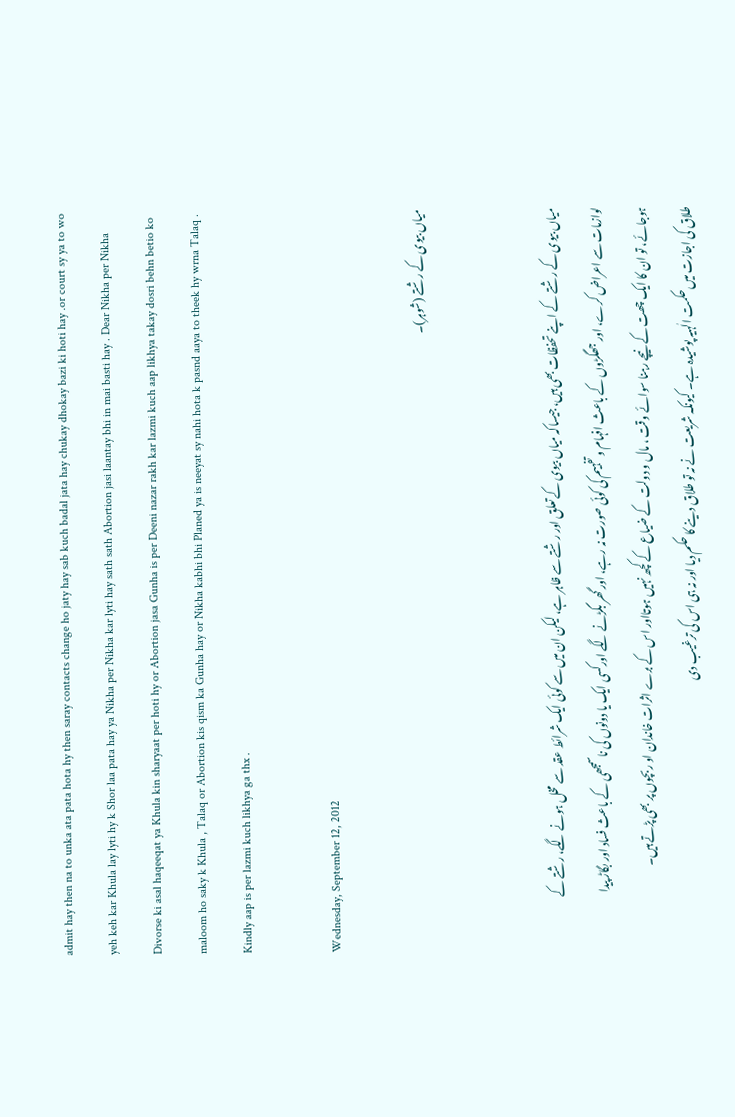admit hay then na to unka ata pata hota hy then saray contacts change ho jaty hay sab kuch badal jata hay chukay dhokay bazi ki hoti hay .or court sy ya to wo yeh keh kar Khula lay lyti hy k Shor laa pata hay ya Nikha per Nikha kar lyti hay sath sath Abortion jasi laantay bhi in mai basti hay . Dear Nikha per Nikha Divorse ki asal haqeeqat ya Khula kin sharyaat per hoti hy or Abortion jasa Gunha is per Deeni nazar rakh kar lazmi kuch aap likhya takay dosri behn betio ko maloom ho saky k Khula , Talaq or Abortion kis qism ka Gunha hay or Nikha kabhi bhi Planed ya is neeyat sy nahi hota k pasnd aaya to theek hy wrna Talaq . Kindly aap is per lazmi kuch likhya ga thx .

Wednesday, September 12, 2012

میاں بیوی کے رشتے (شوہر)۔


میاں بیوی کے رشتے کے اپنے تحفظات بھی ہیں، جیساکہ میاں بیوی کے تعلق اور رشتے سے ظاہر ہے، لیکن ان میں سے کوئی ایک شرائط عقد سے مخل ہونے لگے، رشتے کے لوازمات سے اعراض کرے، اور جھگڑوں کے باعث افہام و تفہیم کی کوئی صورت نہ رہے، اور گھر بگڑنے لگے اورکسی ایک یا دونوں کی ناسمجھی کے باعث فساد اور بگاڑ پیدا ہوجائے، تو ان کا ایک چھت کے نیچے رہنا سوائے وقت ، مال و دولت کے ضیاع کے کچھ نہیں ہوتااور اس کے برے اثرات خاندان او ربچوں پر بھی پڑتے ہیں۔
طلاق کی اجازت میں حکمت الٰہیہ پوشیدہ ہے۔ کیونکہ شریعت نے نہ تو طلاق دینے کا حکم دیا اور نہ ہی اس کی ترغیب دی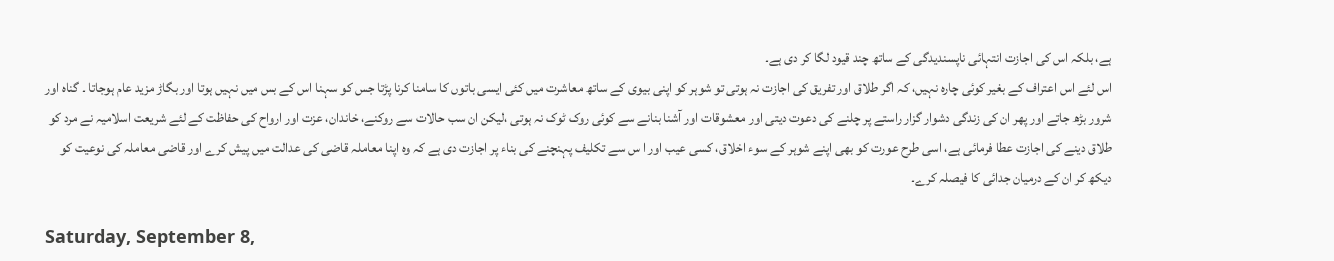ہے، بلکہ اس کی اجازت انتہائی ناپسندیدگی کے ساتھ چند قیود لگا کر دی ہے۔
اس لئے اس اعتراف کے بغیر کوئی چارہ نہیں، کہ اگر طلاق اور تفریق کی اجازت نہ ہوتی تو شوہر کو اپنی بیوی کے ساتھ معاشرت میں کئی ایسی باتوں کا سامنا کرنا پڑتا جس کو سہنا اس کے بس میں نہیں ہوتا اور بگاڑ مزید عام ہوجاتا ۔ گناہ اور شرور بڑھ جاتے اور پھر ان کی زندگی دشوار گزار راستے پر چلنے کی دعوت دیتی اور معشوقات اور آشنا بنانے سے کوئی روک ٹوک نہ ہوتی ،لیکن ان سب حالات سے روکنے، خاندان، عزت اور ارواح کی حفاظت کے لئے شریعت اسلامیہ نے مرد کو طلاق دینے کی اجازت عطا فرمائی ہے، اسی طرح عورت کو بھی اپنے شوہر کے سوء اخلاق، کسی عیب اور ا س سے تکلیف پہنچنے کی بناء پر اجازت دی ہے کہ وہ اپنا معاملہ قاضی کی عدالت میں پیش کرے اور قاضی معاملہ کی نوعیت کو دیکھ کر ان کے درمیان جدائی کا فیصلہ کرے۔

Saturday, September 8,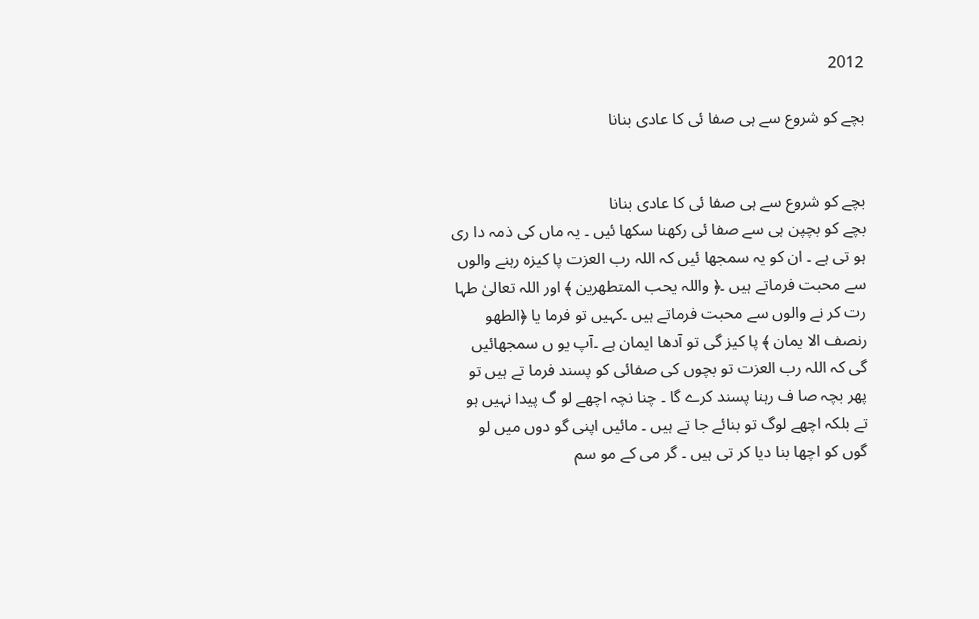2012

بچے کو شروع سے ہی صفا ئی کا عادی بنانا


بچے کو شروع سے ہی صفا ئی کا عادی بنانا
بچے کو بچپن ہی سے صفا ئی رکھنا سکھا ئیں ۔ یہ ماں کی ذمہ دا ری ہو تی ہے ۔ ان کو یہ سمجھا ئیں کہ اللہ رب العزت پا کیزہ رہنے والوں سے محبت فرماتے ہیں ۔﴿ واللہ یحب المتطھرین ﴾ اور اللہ تعالیٰ طہا رت کر نے والوں سے محبت فرماتے ہیں ۔کہیں تو فرما یا ﴿الطھو رنصف الا یمان ﴾ پا کیز گی تو آدھا ایمان ہے ۔آپ یو ں سمجھائیں گی کہ اللہ رب العزت تو بچوں کی صفائی کو پسند فرما تے ہیں تو پھر بچہ صا ف رہنا پسند کرے گا ۔ چنا نچہ اچھے لو گ پیدا نہیں ہو تے بلکہ اچھے لوگ تو بنائے جا تے ہیں ۔ مائیں اپنی گو دوں میں لو گوں کو اچھا بنا دیا کر تی ہیں ۔ گر می کے مو سم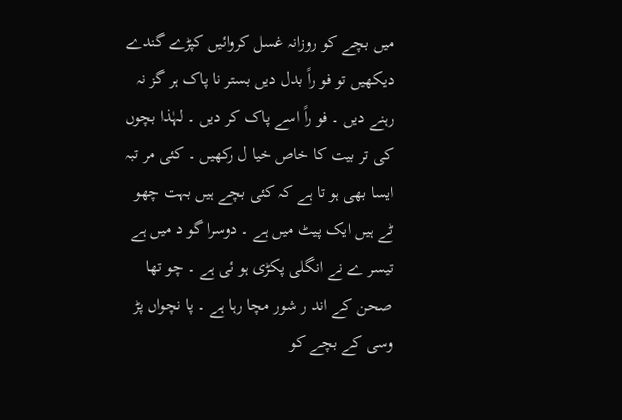میں بچے کو روزانہ غسل کروائیں کپڑے گندے دیکھیں تو فو راً بدل دیں بستر نا پاک ہر گز نہ رہنے دیں ۔ فو راً اسے پاک کر دیں ۔ لہٰذا بچوں کی تر بیت کا خاص خیا ل رکھیں ۔ کئی مر تبہ ایسا بھی ہو تا ہے کہ کئی بچے ہیں بہت چھو ٹے ہیں ایک پیٹ میں ہے ۔ دوسرا گو د میں ہے تیسر ے نے انگلی پکڑی ہو ئی ہے ۔ چو تھا صحن کے اند ر شور مچا رہا ہے ۔ پا نچواں پڑ وسی کے بچے کو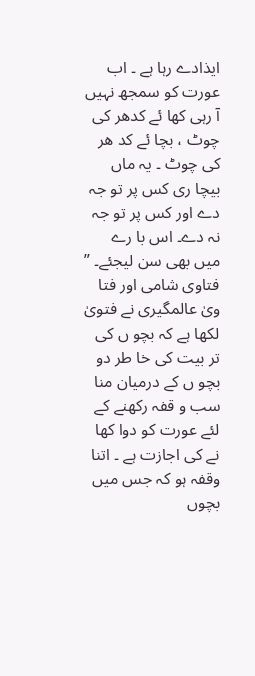ایذادے رہا ہے ۔ اب عورت کو سمجھ نہیں آ رہی کھا ئے کدھر کی چوٹ ، بچا ئے کد ھر کی چوٹ ۔ یہ ماں بیچا ری کس پر تو جہ دے اور کس پر تو جہ نہ دے۔ اس با رے میں بھی سن لیجئے۔ ” فتاوی شامی اور فتا ویٰ عالمگیری نے فتویٰ لکھا ہے کہ بچو ں کی تر بیت کی خا طر دو بچو ں کے درمیان منا سب و قفہ رکھنے کے لئے عورت کو دوا کھا نے کی اجازت ہے ۔ اتنا وقفہ ہو کہ جس میں بچوں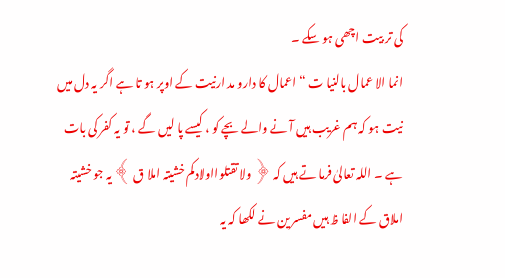کی تر بیت اچھی ہو سکے ۔
انما الا عمال بالنیا ت “ اعمال کا دارو مد ارنیت کے اوپر ہو تا ہے اگر یہ دل میں نیت ہو کہ ہم غریب ہیں آ نے والے بچے کو ، کیسے پا لیں گے ، تو یہ کفر کی بات ہے ۔ اللہ تعالیٰ فرما تے ہیں کہ ﴿ ولا تقتلوااولادکم خشیتہ املا ق ﴾ یہ جو خشیتہ املاق کے الفا ظ ہیں مفسر ین نے لکھا کہ یہ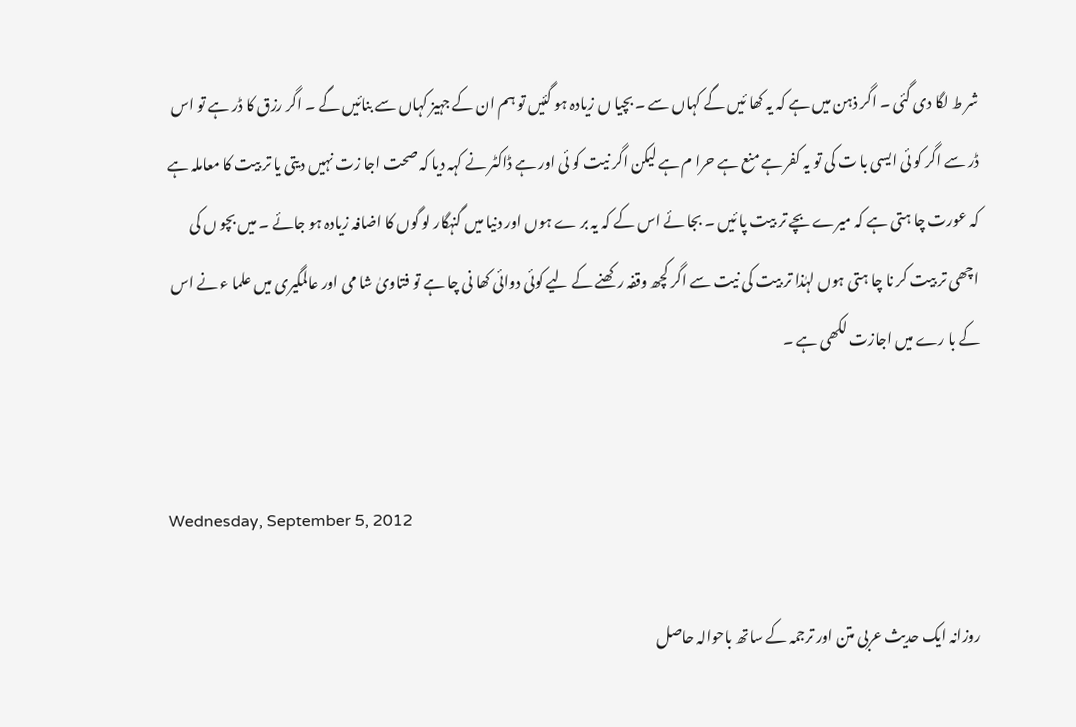شر ط لگا دی گئی ۔ اگر ذہن میں ہے کہ یہ کھا ئیں گے کہاں سے ۔ بچیا ں زیادہ ہو گئیں تو ہم ان کے جہیز کہاں سے بنائیں گے ۔ اگر رزق کا ڈر ہے تو اس ڈر سے اگر کو ئی ایسی با ت کی تو یہ کفر ہے منع ہے حرا م ہے لیکن اگر نیت کو ئی اور ہے ڈاکٹر نے کہہ دیا کہ صحت اجا زت نہیں دیتی یا تر بیت کا معاملہ ہے کہ عورت چا ہتی ہے کہ میرے بچے تر بیت پا ئیں ۔ بجا ئے اس کے کہ یہ بر ے ہوں اور دنیا میں گنہگار لو گوں کا اضافہ زیادہ ہو جائے ۔ میں بچو ں کی اچھی تر بیت کر نا چا ہتی ہوں لہٰذا تر بیت کی نیت سے اگر کچھ وقفہ رکھنے کے لیے کوئی دوائی کھا نی چا ہے تو فتاویٰ شا می اور عالمگیری میں علما ء نے اس کے با رے میں اجازت لکھی ہے ۔


Wednesday, September 5, 2012

روزانہ ایک حدیث عربی متن اور ترجمہ کے ساتھ باحوالہ حاصل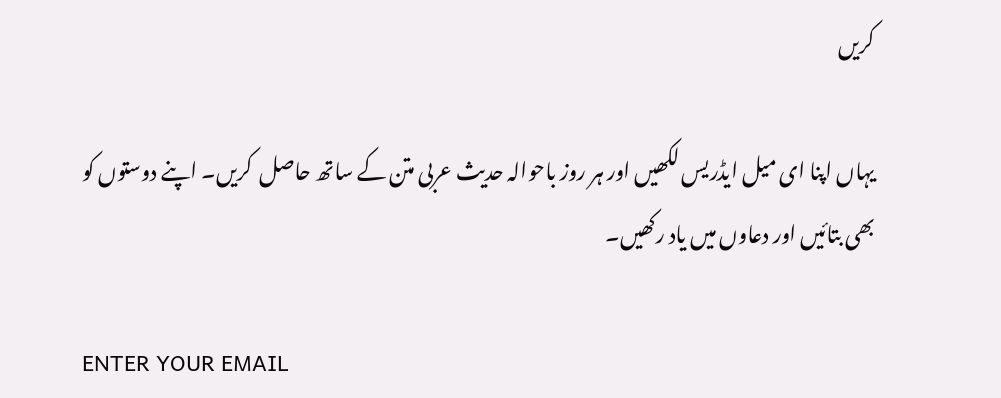کریں

یہاں اپنا ای میل ایڈریس لکھیں اور ہر روز باحوالہ حدیث عربی متن کے ساتھ حاصل  کریں۔ اپنے دوستوں کو بھی بتائیں اور دعاوں میں یاد رکھیں۔

ENTER YOUR EMAIL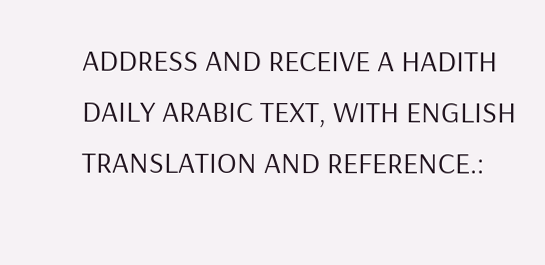ADDRESS AND RECEIVE A HADITH DAILY ARABIC TEXT, WITH ENGLISH TRANSLATION AND REFERENCE.: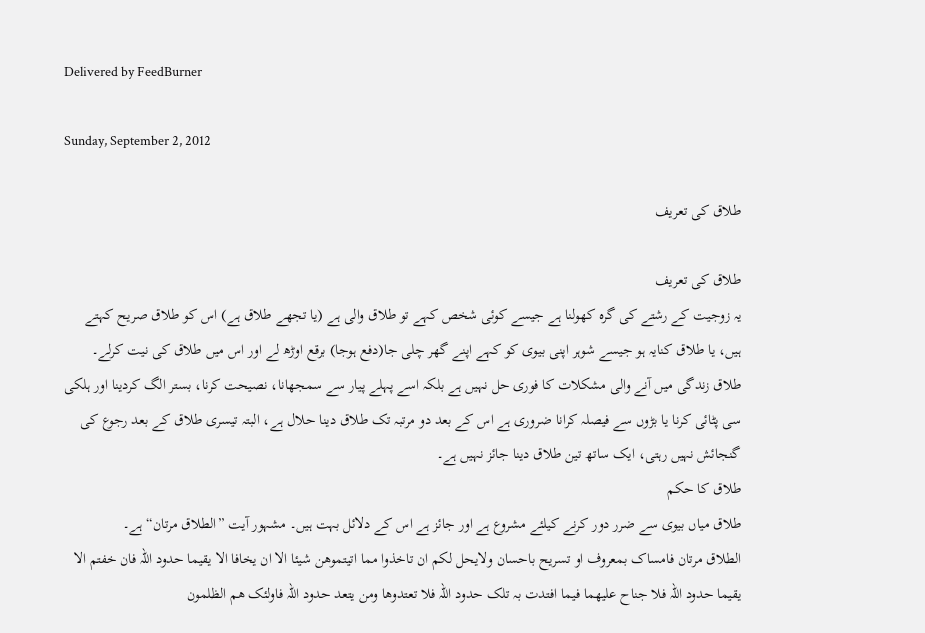Delivered by FeedBurner

Sunday, September 2, 2012

طلاق کی تعریف

طلاق کی تعریف
یہ زوجیت کے رشتے کی گرہ کھولنا ہے جیسے کوئی شخص کہے تو طلاق والی ہے (یا تجھے طلاق ہے) اس کو طلاق صریح کہتے ہیں، یا طلاق کنایہ ہو جیسے شوہر اپنی بیوی کو کہے اپنے گھر چلی جا(دفع ہوجا) برقع اوڑھ لے اور اس میں طلاق کی نیت کرلے۔
طلاق زندگی میں آنے والی مشکلات کا فوری حل نہیں ہے بلکہ اسے پہلے پیار سے سمجھانا، نصیحت کرنا، بستر الگ کردینا اور ہلکی سی پٹائی کرنا یا بڑوں سے فیصلہ کرانا ضروری ہے اس کے بعد دو مرتبہ تک طلاق دینا حلال ہے، البتہ تیسری طلاق کے بعد رجوع کی گنجائش نہیں رہتی، ایک ساتھ تین طلاق دینا جائز نہیں ہے۔
طلاق کا حکم
طلاق میاں بیوی سے ضرر دور کرنے کیلئے مشروع ہے اور جائز ہے اس کے دلائل بہت ہیں۔ مشہور آیت ”الطلاق مرتان“ ہے۔
الطلاق مرتان فامساک بمعروف او تسریح باحسان ولایحل لکم ان تاخذوا مما اتیتموھن شیئا الا ان یخافا الا یقیما حدود اللہ فان خفتم الا یقیما حدود اللہ فلا جناح علیھما فیما افتدت بہ تلک حدود اللہ فلا تعتدوھا ومن یتعد حدود اللہ فاولئک ھم الظلمون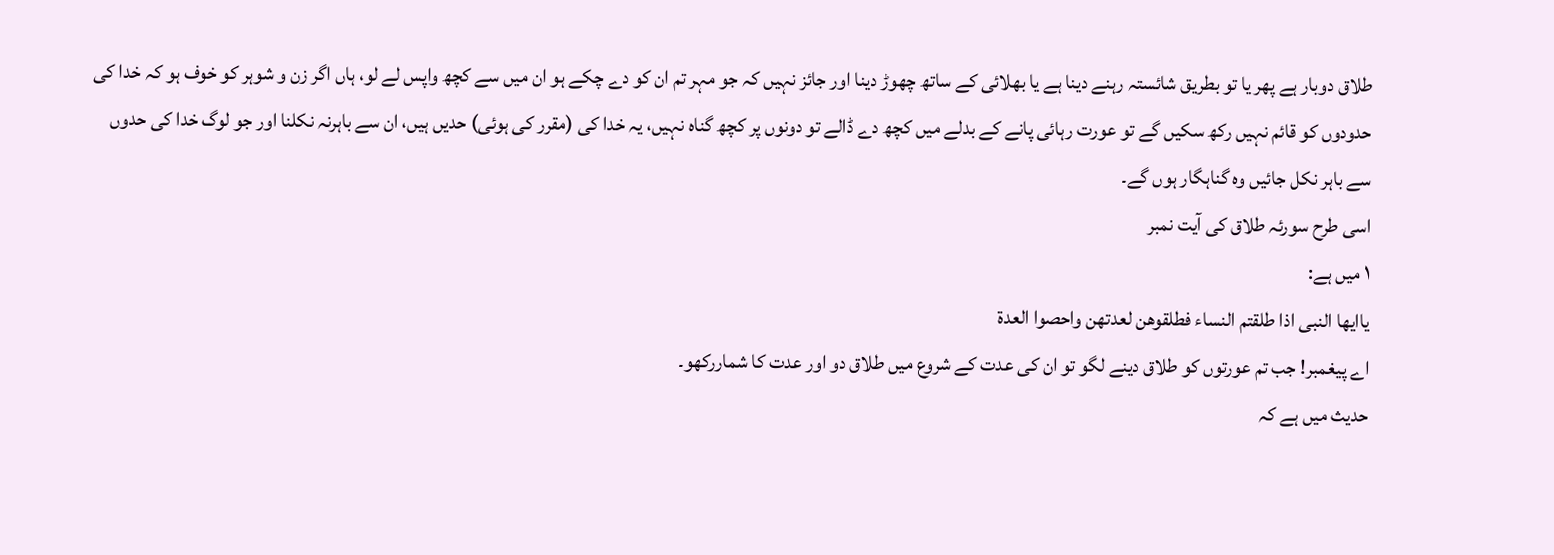طلاق دوبار ہے پھر یا تو بطریق شائستہ رہنے دینا ہے یا بھلائی کے ساتھ چھوڑ دینا اور جائز نہیں کہ جو مہر تم ان کو دے چکے ہو ان میں سے کچھ واپس لے لو، ہاں اگر زن و شوہر کو خوف ہو کہ خدا کی حدودوں کو قائم نہیں رکھ سکیں گے تو عورت رہائی پانے کے بدلے میں کچھ دے ڈالے تو دونوں پر کچھ گناہ نہیں، یہ خدا کی (مقرر کی ہوئی) حدیں ہیں، ان سے باہرنہ نکلنا اور جو لوگ خدا کی حدوں سے باہر نکل جائیں وہ گناہگار ہوں گے۔
اسی طرح سورئہ طلاق کی آیت نمبر
۱ میں ہے:
یاایھا النبی اذا طلقتم النساء فطلقوھن لعدتھن واحصوا العدة
اے پیغمبر! جب تم عورتوں کو طلاق دینے لگو تو ان کی عدت کے شروع میں طلاق دو اور عدت کا شماررکھو۔
حدیث میں ہے کہ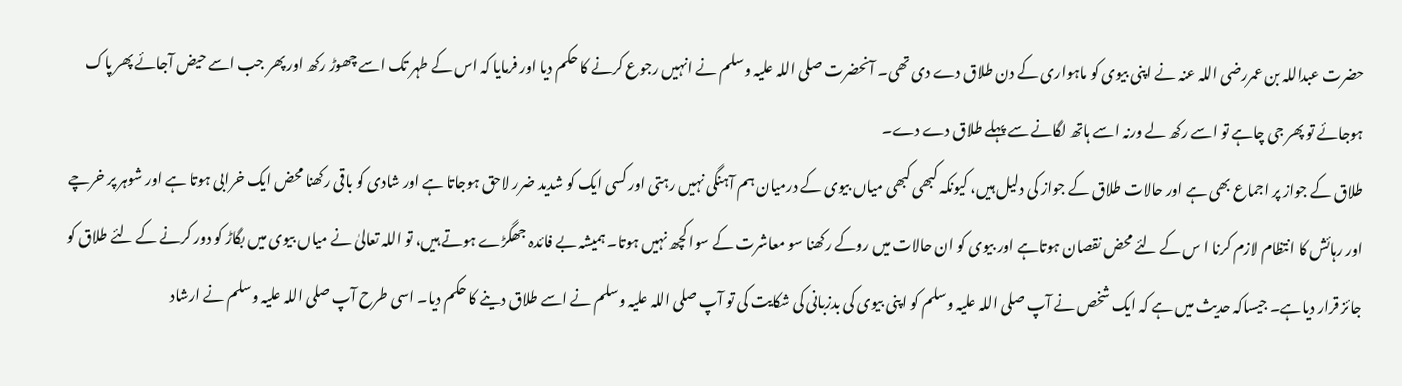حضرت عبداللہ بن عمررضی اللہ عنہ نے اپنی بیوی کو ماہواری کے دن طلاق دے دی تھی۔ آنحضرت صلی اللہ علیہ وسلم نے انہیں رجوع کرنے کا حکم دیا اور فرمایا کہ اس کے طہر تک اسے چھوڑ رکھ اور پھر جب اسے حیض آجائے پھر پاک ہوجائے تو پھر جی چاہے تو اسے رکھ لے ورنہ اسے ہاتھ لگانے سے پہلے طلاق دے دے۔
طلاق کے جواز پر اجماع بھی ہے اور حالات طلاق کے جواز کی دلیل ہیں، کیونکہ کبھی کبھی میاں بیوی کے درمیان ہم آہنگی نہیں رہتی اور کسی ایک کو شدید ضرر لاحق ہوجاتا ہے اور شادی کو باقی رکھنا محض ایک خرابی ہوتا ہے اور شوہر پر خرچے اور رہائش کا انتظام لازم کرنا ا س کے لئے محض نقصان ہوتاہے اور بیوی کو ان حالات میں روکے رکھنا سو معاشرت کے سوا کچھ نہیں ہوتا۔ ہمیشہ بے فائدہ جھگڑے ہوتے ہیں، تو اللہ تعالیٰ نے میاں بیوی میں بگاڑ کو دور کرنے کے لئے طلاق کو جائز قرار دیاہے۔ جیساکہ حدیث میں ہے کہ ایک شخص نے آپ صلی اللہ علیہ وسلم کو اپنی بیوی کی بدزبانی کی شکایت کی تو آپ صلی اللہ علیہ وسلم نے اسے طلاق دینے کا حکم دیا۔ اسی طرح آپ صلی اللہ علیہ وسلم نے ارشاد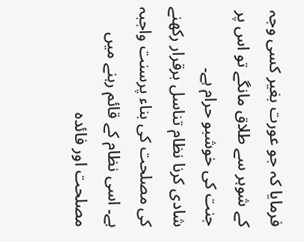فرمایا کہ جو عورت بغیر کسی وجہ کے شوہر سے طلاق مانگے تو اس پر جنت کی خوشبو حرام ہے۔
شادی کرنا نظام تناسل برقرار رکھنے کی مصلحت کی بناء پرسنت واجبہ ہے۔ اسی نظام کے قائم رہنے میں مصلحت اور فائدہ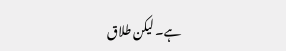ہے۔ لیکن طلاق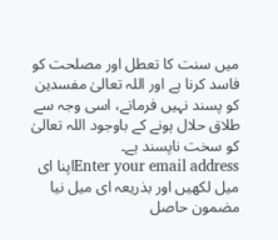میں سنت کا تعطل اور مصلحت کو فاسد کرنا ہے اور اللہ تعالیٰ مفسدین کو پسند نہیں فرماتے، اسی وجہ سے طلاق حلال ہونے کے باوجود اللہ تعالیٰ کو سخت ناپسند ہے۔
Enter your email addressاپنا ای میل لکھیں اور بذریعہ ای میل نیا مضمون حاصل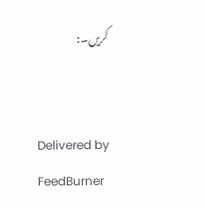کریں۔:


Delivered by FeedBurner